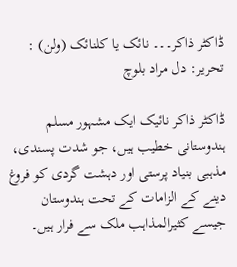ڈاکٹر ذاکر۔۔۔ نائک یا کلنائک (ولن) : تحریر: دل مراد بلوچ

ڈاکٹر ذاکر نائیک ایک مشہور مسلم ہندوستانی خطیب ہیں، جو شدت پسندی، مذہبی بنیاد پرستی اور دہشت گردی کو فروغ دینے کے الزامات کے تحت ہندوستان جیسے کثیرالمذاہب ملک سے فرار ہیں۔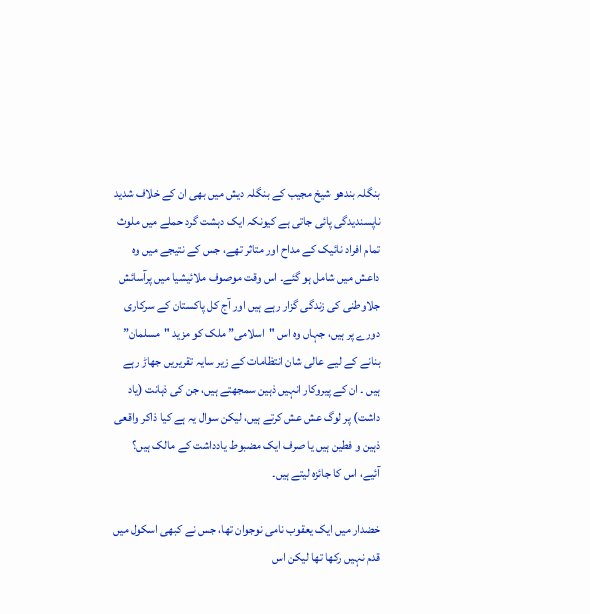بنگلہ بندھو شیخ مجیب کے بنگلہ دیش میں بھی ان کے خلاف شدید ناپسندیدگی پائی جاتی ہے کیونکہ ایک دہشت گرد حملے میں ملوث تمام افراد نائیک کے مداح اور متاثر تھے، جس کے نتیجے میں وہ داعش میں شامل ہو گئے۔ اس وقت موصوف ملائیشیا میں پرآسائش جلاوطنی کی زندگی گزار رہے ہیں اور آج کل پاکستان کے سرکاری دورے پر ہیں، جہاں وہ اس "اسلامی” ملک کو مزید "مسلمان” بنانے کے لیے عالی شان انتظامات کے زیر سایہ تقریریں جھاڑ رہے ہیں ۔ ان کے پیروکار انہیں ذہین سمجھتے ہیں، جن کی ذہانت (یاد داشت) پر لوگ عش عش کرتے ہیں، لیکن سوال یہ ہے کیا ذاکر واقعی ذہین و فطین ہیں یا صرف ایک مضبوط یادداشت کے مالک ہیں؟ آئیے، اس کا جائزہ لیتے ہیں۔

خضدار میں ایک یعقوب نامی نوجوان تھا، جس نے کبھی اسکول میں قدم نہیں رکھا تھا لیکن اس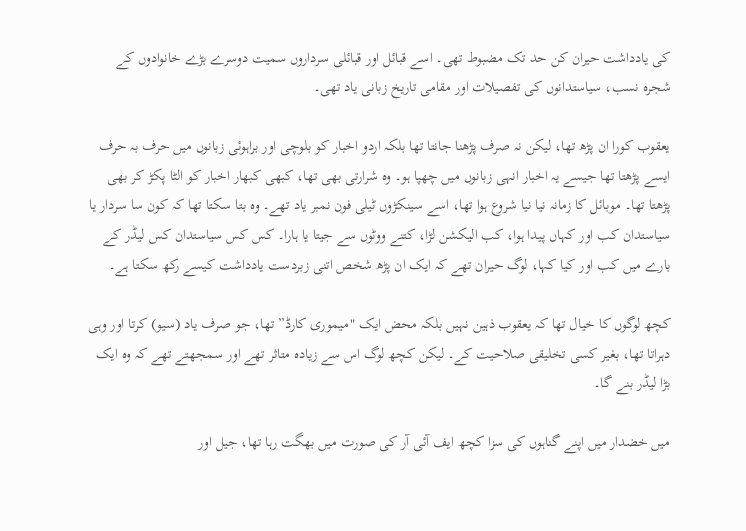کی یادداشت حیران کن حد تک مضبوط تھی۔ اسے قبائل اور قبائلی سرداروں سمیت دوسرے بڑے خانوادوں کے شجرہ نسب، سیاستدانوں کی تفصیلات اور مقامی تاریخ زبانی یاد تھی۔

یعقوب کورا ان پڑھ تھا، لیکن نہ صرف پڑھنا جانتا تھا بلکہ اردو اخبار کو بلوچی اور براہوئی زبانوں میں حرف بہ حرف ایسے پڑھتا تھا جیسے یہ اخبار انہی زبانوں میں چھپا ہو۔ وہ شرارتی بھی تھا، کبھی کبھار اخبار کو الٹا پکڑ کر بھی پڑھتا تھا۔ موبائل کا زمانہ نیا نیا شروع ہوا تھا، اسے سینکڑوں ٹیلی فون نمبر یاد تھے۔ وہ بتا سکتا تھا کہ کون سا سردار یا سیاستدان کب اور کہاں پیدا ہوا، کب الیکشن لڑا، کتنے ووٹوں سے جیتا یا ہارا۔ کس کس سیاستدان کس لیڈر کے بارے میں کب اور کیا کہا، لوگ حیران تھے کہ ایک ان پڑھ شخص اتنی زبردست یادداشت کیسے رکھ سکتا ہے۔

کچھ لوگوں کا خیال تھا کہ یعقوب ذہین نہیں بلکہ محض ایک "میموری کارڈ” تھا، جو صرف یاد (سیو) کرتا اور وہی دہراتا تھا، بغیر کسی تخلیقی صلاحیت کے۔ لیکن کچھ لوگ اس سے زیادہ متاثر تھے اور سمجھتے تھے کہ وہ ایک بڑا لیڈر بنے گا۔

میں خضدار میں اپنے گناہوں کی سزا کچھ ایف آئی آر کی صورت میں بھگت رہا تھا، جیل اور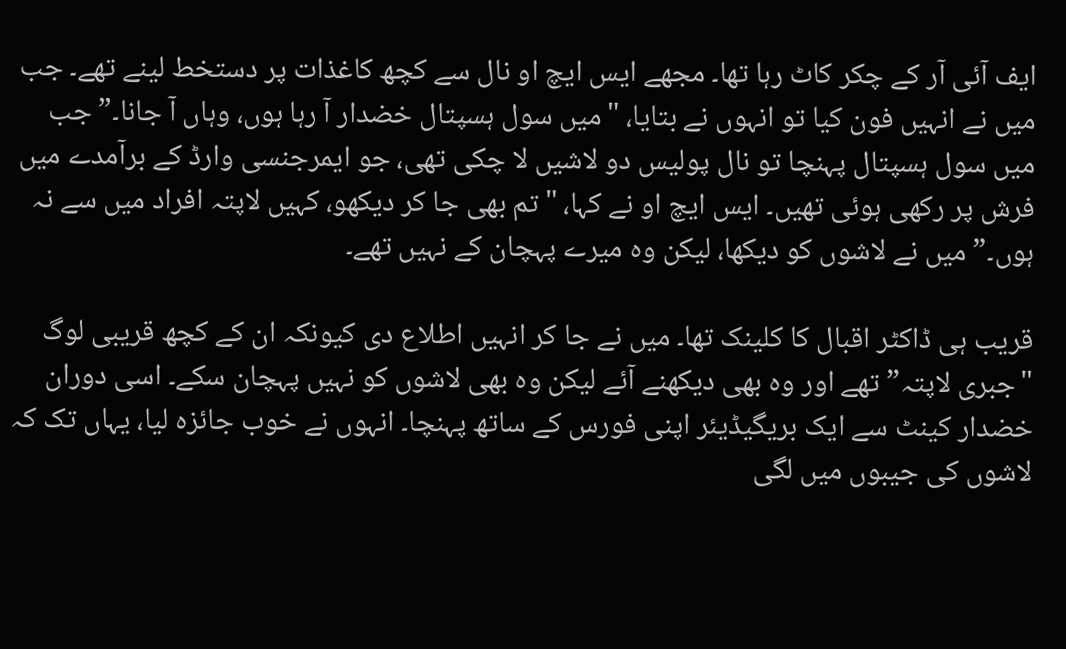ایف آئی آر کے چکر کاٹ رہا تھا۔ مجھے ایس ایچ او نال سے کچھ کاغذات پر دستخط لینے تھے۔ جب میں نے انہیں فون کیا تو انہوں نے بتایا، "میں سول ہسپتال خضدار آ رہا ہوں، وہاں آ جانا۔” جب میں سول ہسپتال پہنچا تو نال پولیس دو لاشیں لا چکی تھی، جو ایمرجنسی وارڈ کے برآمدے میں فرش پر رکھی ہوئی تھیں۔ ایس ایچ او نے کہا، "تم بھی جا کر دیکھو، کہیں لاپتہ افراد میں سے نہ ہوں۔” میں نے لاشوں کو دیکھا، لیکن وہ میرے پہچان کے نہیں تھے۔

قریب ہی ڈاکٹر اقبال کا کلینک تھا۔ میں نے جا کر انہیں اطلاع دی کیونکہ ان کے کچھ قریبی لوگ "جبری لاپتہ” تھے اور وہ بھی دیکھنے آئے لیکن وہ بھی لاشوں کو نہیں پہچان سکے۔ اسی دوران خضدار کینٹ سے ایک بریگیڈیئر اپنی فورس کے ساتھ پہنچا۔ انہوں نے خوب جائزہ لیا، یہاں تک کہ لاشوں کی جیبوں میں لگی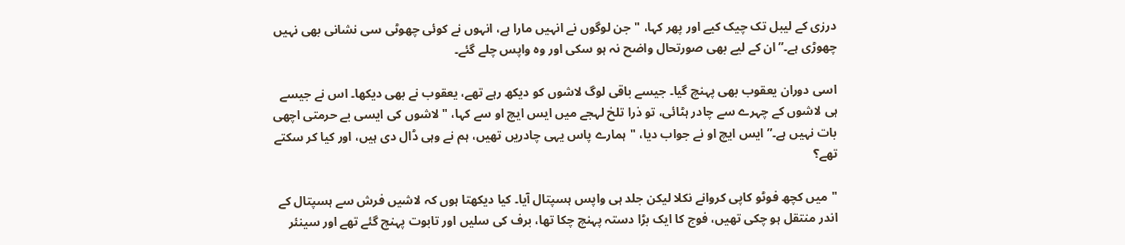درزی کے لیبل تک چیک کیے اور پھر کہا، "جن لوگوں نے انہیں مارا ہے، انہوں نے کوئی چھوٹی سی نشانی بھی نہیں چھوڑی ہے۔” ان کے لیے بھی صورتحال واضح نہ ہو سکی اور وہ واپس چلے گئے۔

اسی دوران یعقوب بھی پہنچ گیا۔ جیسے باقی لوگ لاشوں کو دیکھ رہے تھے، یعقوب نے بھی دیکھا۔ اس نے جیسے ہی لاشوں کے چہرے سے چادر ہٹائی، تو ذرا تلخ لہجے میں ایس ایچ او سے کہا، "لاشوں کی ایسی بے حرمتی اچھی بات نہیں ہے۔” ایس ایچ او نے جواب دیا، "ہمارے پاس یہی چادریں تھیں، ہم نے وہی ڈال دی ہیں، اور کیا کر سکتے تھے؟

"میں کچھ فوٹو کاپی کروانے نکلا لیکن جلد ہی واپس ہسپتال آیا۔ کیا دیکھتا ہوں کہ لاشیں فرش سے ہسپتال کے اندر منتقل ہو چکی تھیں، فوج کا ایک بڑا دستہ پہنچ چکا تھا، برف کی سلیں اور تابوت پہنچ گئے تھے اور سینئر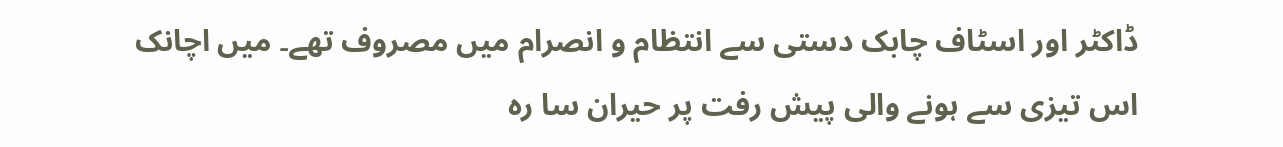ڈاکٹر اور اسٹاف چابک دستی سے انتظام و انصرام میں مصروف تھے۔ میں اچانک اس تیزی سے ہونے والی پیش رفت پر حیران سا رہ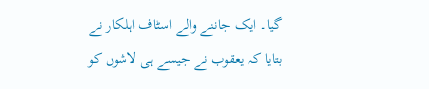گیا۔ ایک جاننے والے اسٹاف اہلکار نے بتایا کہ یعقوب نے جیسے ہی لاشوں کو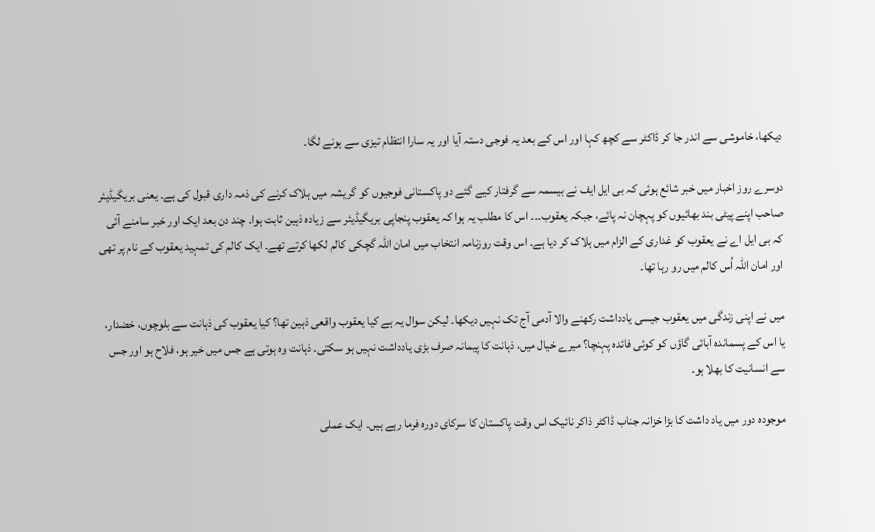دیکھا، خاموشی سے اندر جا کر ڈاکٹر سے کچھ کہا اور اس کے بعد یہ فوجی دستہ آیا اور یہ سارا انتظام تیزی سے ہونے لگا۔

دوسرے روز اخبار میں خبر شائع ہوئی کہ بی ایل ایف نے بیسمہ سے گرفتار کیے گئے دو پاکستانی فوجیوں کو گریشہ میں ہلاک کرنے کی ذمہ داری قبول کی ہے۔ یعنی بریگیڈیئر صاحب اپنے پیٹی بند بھائیوں کو پہچان نہ پائے، جبکہ یعقوب۔۔۔ اس کا مطلب یہ ہوا کہ یعقوب پنجاپی بریگیڈیئر سے زیادہ ذہین ثابت ہوا۔ چند دن بعد ایک اور خبر سامنے آئی کہ بی ایل اے نے یعقوب کو غداری کے الزام میں ہلاک کر دیا ہے۔ اس وقت روزنامہ انتخاب میں امان اللہ گچکی کالم لکھا کرتے تھے۔ ایک کالم کی تمہید یعقوب کے نام پر تھی اور امان اللہ اُس کالم میں رو رہا تھا۔

میں نے اپنی زندگی میں یعقوب جیسی یادداشت رکھنے والا آدمی آج تک نہیں دیکھا۔ لیکن سوال یہ ہے کیا یعقوب واقعی ذہین تھا؟ کیا یعقوب کی ذہانت سے بلوچوں، خضدار، یا اس کے پسماندہ آبائی گاؤں کو کوئی فائدہ پہنچا؟ میرے خیال میں، ذہانت کا پیمانہ صرف بڑی یادداشت نہیں ہو سکتی۔ ذہانت وہ ہوتی ہے جس میں خیر ہو، فلاح ہو اور جس سے انسانیت کا بھلا ہو۔

موجودہ دور میں یاد داشت کا بڑا خزانہ جناب ڈاکٹر ذاکر نائیک اس وقت پاکستان کا سرکای دورہ فرما رہے ہیں۔ ایک عملی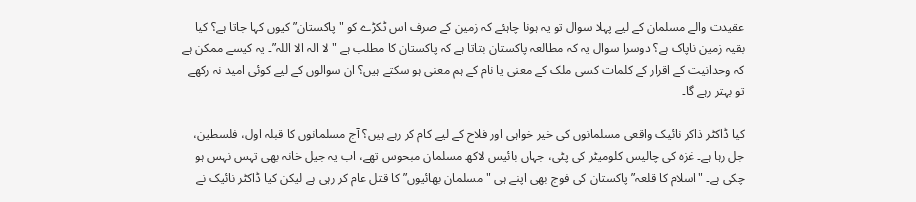عقیدت والے مسلمان کے لیے پہلا سوال تو یہ ہونا چاہئے کہ زمین کے صرف اس ٹکڑے کو "پاکستان” کیوں کہا جاتا ہے؟ کیا بقیہ زمین ناپاک ہے؟ دوسرا سوال یہ کہ مطالعہ پاکستان بتاتا ہے کہ پاکستان کا مطلب ہے "لا الہ الا اللہ”۔ یہ کیسے ممکن ہے کہ وحدانیت کے اقرار کے کلمات کسی ملک کے معنی یا نام کے ہم معنی ہو سکتے ہیں؟ ان سوالوں کے لیے کوئی امید نہ رکھے تو بہتر رہے گا۔

کیا ڈاکٹر ذاکر نائیک واقعی مسلمانوں کی خیر خواہی اور فلاح کے لیے کام کر رہے ہیں؟ آج مسلمانوں کا قبلہ اول، فلسطین، جل رہا ہے۔ غزہ کی چالیس کلومیٹر کی پٹی، جہاں بائیس لاکھ مسلمان مبحوس تھے، اب یہ جیل خانہ بھی تہس نہس ہو چکی ہے۔ "اسلام کا قلعہ” پاکستان کی فوج بھی اپنے ہی "مسلمان بھائیوں” کا قتل عام کر رہی ہے لیکن کیا ڈاکٹر نائیک نے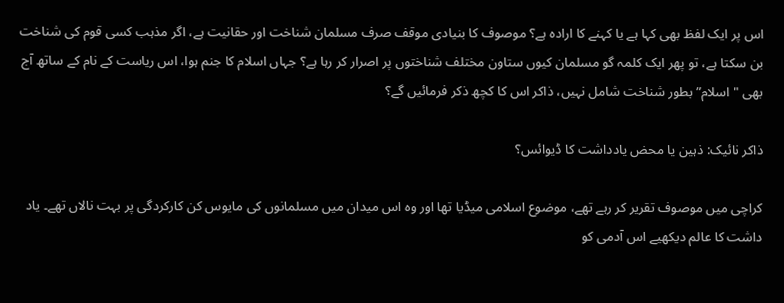اس پر ایک لفظ بھی کہا ہے یا کہنے کا ارادہ ہے؟ موصوف کا بنیادی موقف صرف مسلمان شناخت اور حقانیت ہے، اگر مذہب کسی قوم کی شناخت بن سکتا ہے، تو پھر ایک کلمہ گو مسلمان کیوں ستاون مختلف شناختوں پر اصرار کر رہا ہے؟ جہاں اسلام کا جنم ہوا، اس ریاست کے نام کے ساتھ آج بھی "اسلام” بطور شناخت شامل نہیں، ذاکر اس کا کچھ ذکر فرمائیں گے؟

ذاکر نائیک: ذہین یا محض یادداشت کا ڈیوائس؟

کراچی میں موصوف تقریر کر رہے تھے، موضوع اسلامی میڈیا تھا اور وہ اس میدان میں مسلمانوں کی مایوس کن کارکردگی پر بہت نالاں تھے۔ یاد داشت کا عالم دیکھیے اس آدمی کو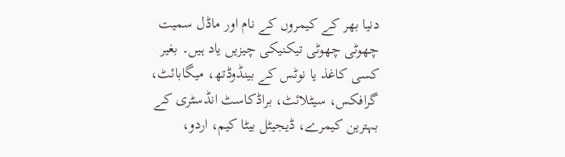دنیا بھر کے کیمروں کے نام اور ماڈل سمیت چھوٹی چھوٹی تیکنیکی چیزیں یاد ہیں۔ بغیر کسی کاغذ یا نوٹس کے بینڈوڈتھ، میگابائٹ، گرافکس، سیٹلائٹ، براڈکاسٹ انڈسٹری کے بہترین کیمرے، ڈیجیٹل بیٹا کیم، اردو،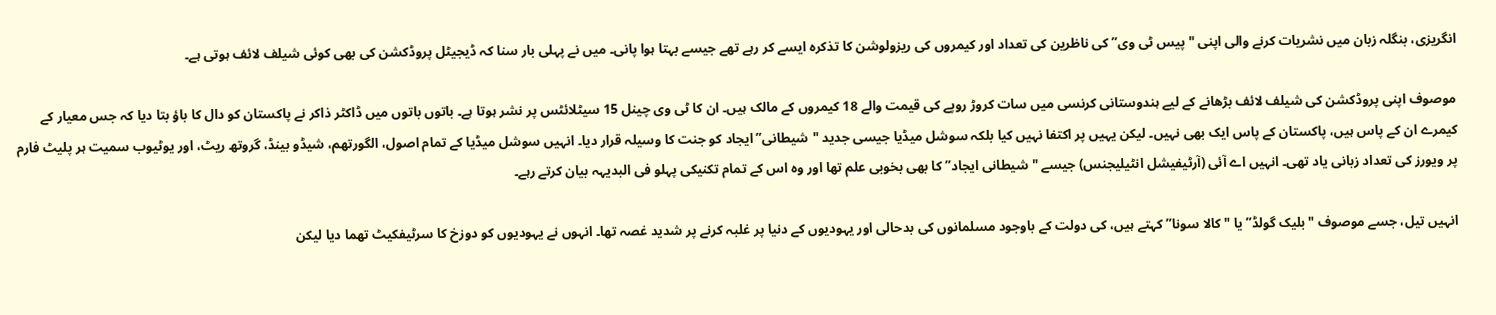انگریزی، بنگلہ زبان میں نشریات کرنے والی اپنی "پیس ٹی وی” کی ناظرین کی تعداد اور کیمروں کی ریزولوشن کا تذکرہ ایسے کر رہے تھے جیسے بہتا ہوا پانی۔ میں نے پہلی بار سنا کہ ڈیجیٹل پروڈکشن کی بھی کوئی شیلف لائف ہوتی ہے۔

موصوف اپنی پروڈکشن کی شیلف لائف بڑھانے کے لیے ہندوستانی کرنسی میں سات کروڑ روپے کی قیمت والے 18 کیمروں کے مالک ہیں۔ ان کا ٹی وی چینل 15 سیٹلائٹس پر نشر ہوتا ہے۔ باتوں باتوں میں ڈاکٹر ذاکر نے پاکستان کو دال کا باؤ بتا دیا کہ جس معیار کے کیمرے ان کے پاس ہیں، پاکستان کے پاس ایک بھی نہیں۔ لیکن یہیں پر اکتفا نہیں کیا بلکہ سوشل میڈیا جیسی جدید "شیطانی” ایجاد کو جنت کا وسیلہ قرار دیا۔ انہیں سوشل میڈیا کے تمام اصول، الگورتھم، شیڈو بینڈ، گروتھ ریٹ، اور یوٹیوب سمیت ہر پلیٹ فارم پر ویورز کی تعداد زبانی یاد تھی۔ انہیں اے آئی (آرٹیفیشل انٹیلیجنس) جیسے "شیطانی ایجاد” کا بھی بخوبی علم تھا اور وہ اس کے تمام تکنیکی پہلو فی البدیہہ بیان کرتے رہے۔

انہیں تیل، جسے موصوف "بلیک گولڈ” یا "کالا سونا” کہتے ہیں، کی دولت کے باوجود مسلمانوں کی بدحالی اور یہودیوں کے دنیا پر غلبہ کرنے پر شدید غصہ تھا۔ انہوں نے یہودیوں کو دوزخ کا سرٹیفکیٹ تھما دیا لیکن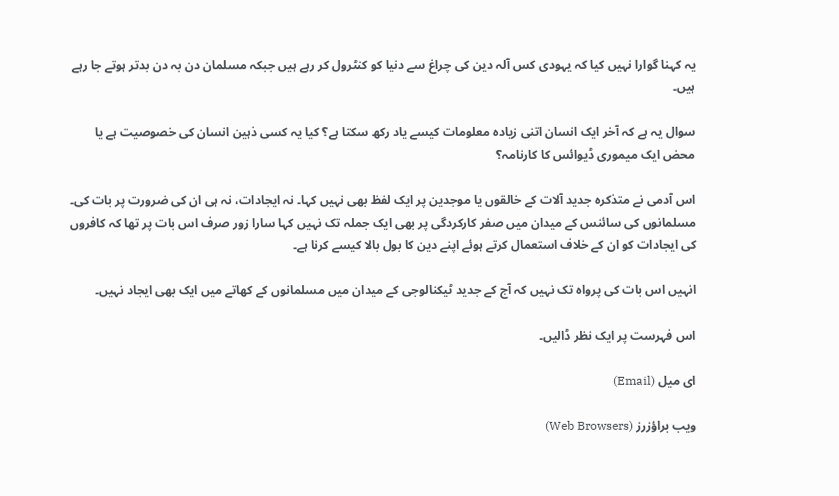یہ کہنا گوارا نہیں کیا کہ یہودی کس آلہ دین کی چراغ سے دنیا کو کنٹرول کر رہے ہیں جبکہ مسلمان دن بہ دن بدتر ہوتے جا رہے ہیں۔

سوال یہ ہے کہ آخر ایک انسان اتنی زیادہ معلومات کیسے یاد رکھ سکتا ہے؟ کیا یہ کسی ذہین انسان کی خصوصیت ہے یا محض ایک میموری ڈیوائس کا کارنامہ؟

اس آدمی نے متذکرہ جدید آلات کے خالقوں یا موجدین پر ایک لفظ بھی نہیں کہا۔ نہ ایجادات، نہ ہی ان کی ضرورت پر بات کی۔ مسلمانوں کی سائنس کے میدان میں صفر کارکردگی پر بھی ایک جملہ تک نہیں کہا سارا زور صرف اس بات پر تھا کہ کافروں کی ایجادات کو ان کے خلاف استعمال کرتے ہوئے اپنے دین کا بول بالا کیسے کرنا ہے۔

انہیں اس بات کی پرواہ تک نہیں کہ آج کے جدید ٹیکنالوجی کے میدان میں مسلمانوں کے کھاتے میں ایک بھی ایجاد نہیں۔

اس فہرست پر ایک نظر ڈالیں۔

ای میل (Email)

ویب براؤزرز (Web Browsers)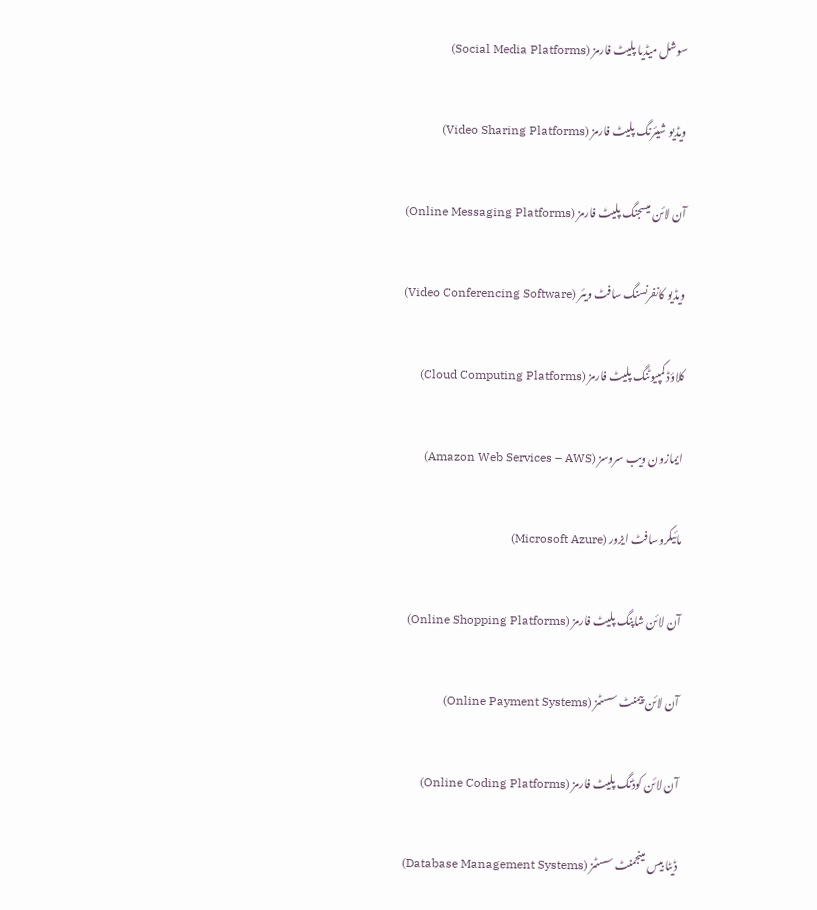سوشل میڈیا پلیٹ فارمز (Social Media Platforms)

ویڈیو شیئرنگ پلیٹ فارمز (Video Sharing Platforms)

آن لائن میسجنگ پلیٹ فارمز (Online Messaging Platforms)

ویڈیو کانفرنسنگ سافٹ ویئر (Video Conferencing Software)

کلاؤڈ کمپیوٹنگ پلیٹ فارمز (Cloud Computing Platforms)

ایمازون ویب سروسز (Amazon Web Services – AWS)

مائیکروسافٹ ایزور (Microsoft Azure)

آن لائن شاپنگ پلیٹ فارمز (Online Shopping Platforms)

آن لائن پیمنٹ سسٹمز (Online Payment Systems)

آن لائن کوڈنگ پلیٹ فارمز (Online Coding Platforms)

ڈیٹا بیس مینجمنٹ سسٹمز (Database Management Systems)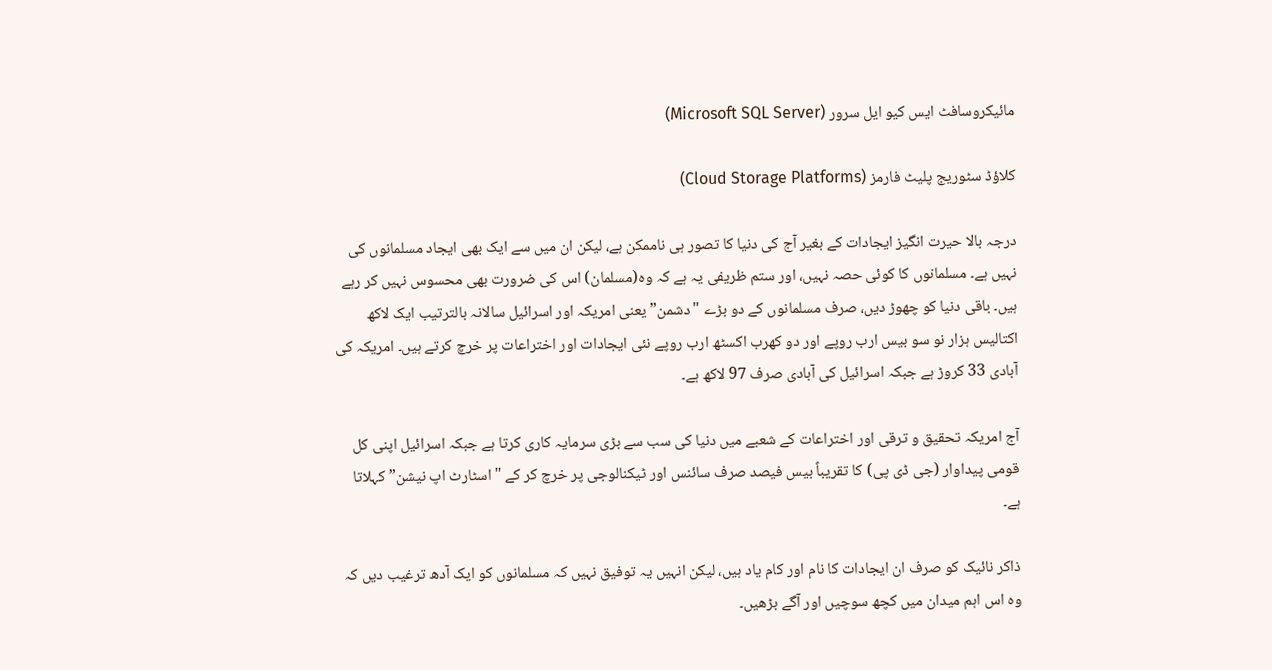مائیکروسافٹ ایس کیو ایل سرور (Microsoft SQL Server)

کلاؤڈ سٹوریج پلیٹ فارمز (Cloud Storage Platforms)

درجہ بالا حیرت انگیز ایجادات کے بغیر آج کی دنیا کا تصور ہی ناممکن ہے، لیکن ان میں سے ایک بھی ایجاد مسلمانوں کی نہیں ہے۔ مسلمانوں کا کوئی حصہ نہیں، اور ستم ظریفی یہ ہے کہ وہ(مسلمان) اس کی ضرورت بھی محسوس نہیں کر رہے ہیں۔ باقی دنیا کو چھوڑ دیں، صرف مسلمانوں کے دو بڑے "دشمن” یعنی امریکہ اور اسرائیل سالانہ بالترتیب ایک لاکھ اکتالیس ہزار نو سو بیس ارب روپے اور دو کھرب اکسٹھ ارب روپے نئی ایجادات اور اختراعات پر خرچ کرتے ہیں۔ امریکہ کی آبادی 33 کروڑ ہے جبکہ اسرائیل کی آبادی صرف 97 لاکھ ہے۔

آج امریکہ تحقیق و ترقی اور اختراعات کے شعبے میں دنیا کی سب سے بڑی سرمایہ کاری کرتا ہے جبکہ اسرائیل اپنی کل قومی پیداوار (جی ڈی پی) کا تقریباً بیس فیصد صرف سائنس اور ٹیکنالوجی پر خرچ کر کے "اسٹارٹ اپ نیشن” کہلاتا ہے۔

ذاکر نائیک کو صرف ان ایجادات کا نام اور کام یاد ہیں، لیکن انہیں یہ توفیق نہیں کہ مسلمانوں کو ایک آدھ ترغیب دیں کہ وہ اس اہم میدان میں کچھ سوچیں اور آگے بڑھیں۔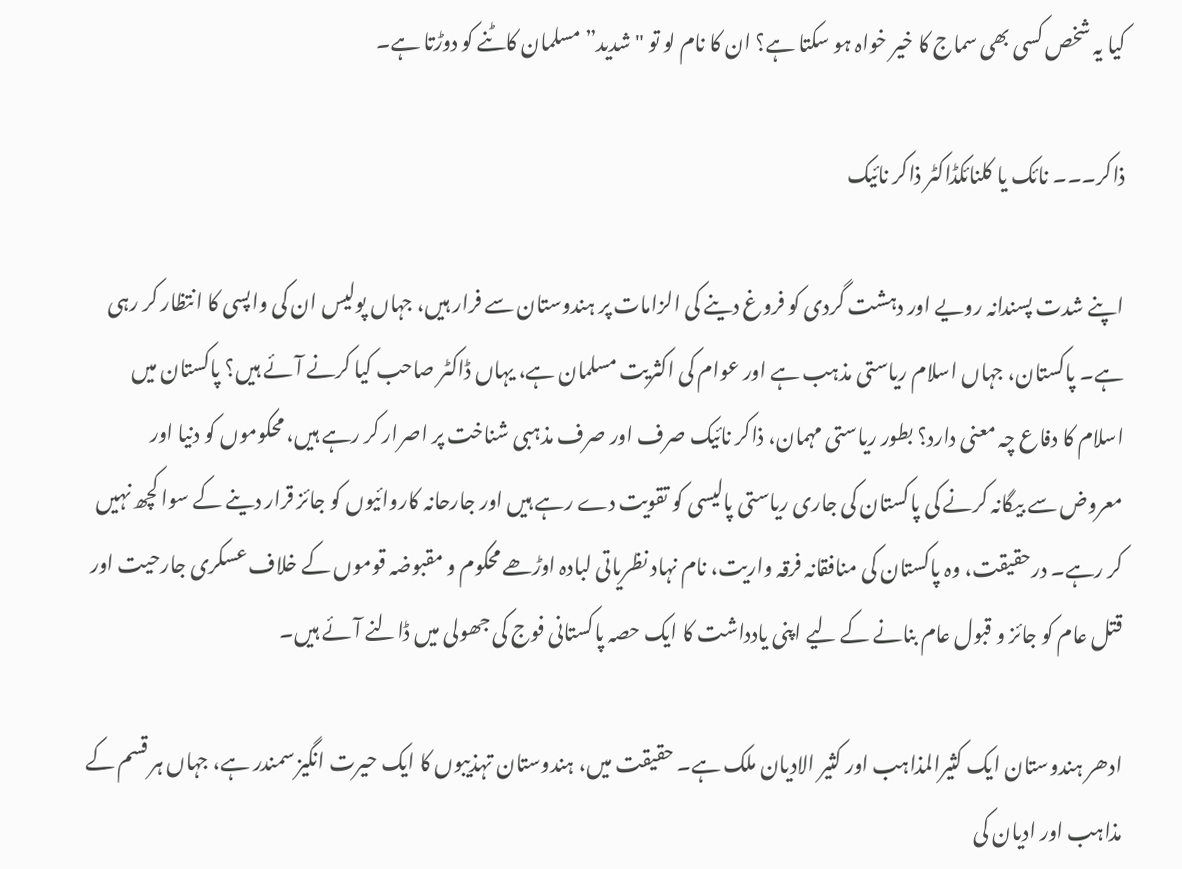کیا یہ شخص کسی بھی سماج کا خیر خواہ ہو سکتا ہے؟ ان کا نام لو تو "شدید” مسلمان کاٹنے کو دوڑتا ہے۔

ذاکر۔۔۔ نائک یا کلنائکڈاکٹر ذاکر نائیک

اپنے شدت پسندانہ رویے اور دہشت گردی کو فروغ دینے کی الزامات پر ہندوستان سے فرار ہیں، جہاں پولیس ان کی واپسی کا انتظار کر رہی ہے۔ پاکستان، جہاں اسلام ریاستی مذہب ہے اور عوام کی اکثریت مسلمان ہے، یہاں ڈاکٹر صاحب کیا کرنے آئے ہیں؟ پاکستان میں اسلام کا دفاع چہ معنی دارد؟ بطور ریاستی مہمان، ذاکر نائیک صرف اور صرف مذہبی شناخت پر اصرار کر رہے ہیں، محکوموں کو دنیا اور معروض سے بیگانہ کرنے کی پاکستان کی جاری ریاستی پالیسی کو تقویت دے رہے ہیں اور جارحانہ کاروائیوں کو جائز قرار دینے کے سوا کچھ نہیں کر رہے۔ درحقیقت، وہ پاکستان کی منافقانہ فرقہ واریت، نام نہاد نظریاتی لبادہ اوڑھے محکوم و مقبوضہ قوموں کے خلاف عسکری جارحیت اور قتل عام کو جائز و قبول عام بنانے کے لیے اپنی یادداشت کا ایک حصہ پاکستانی فوج کی جھولی میں ڈالنے آئے ہیں۔

ادھر ہندوستان ایک کثیرالمذاہب اور کثیر الادیان ملک ہے۔ حقیقت میں، ہندوستان تہذیبوں کا ایک حیرت انگیز سمندر ہے، جہاں ہر قسم کے مذاہب اور ادیان کی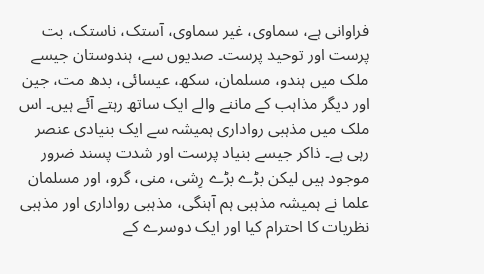فراوانی ہے، سماوی، غیر سماوی، آستک، ناستک، بت پرست اور توحید پرست۔ صدیوں سے، ہندوستان جیسے ملک میں ہندو، مسلمان، سکھ، عیسائی، بدھ مت، جین اور دیگر مذاہب کے ماننے والے ایک ساتھ رہتے آئے ہیں۔ اس ملک میں مذہبی رواداری ہمیشہ سے ایک بنیادی عنصر رہی ہے۔ ذاکر جیسے بنیاد پرست اور شدت پسند ضرور موجود ہیں لیکن بڑے بڑے رِشی، منی، گرو، اور مسلمان علما نے ہمیشہ مذہبی ہم آہنگی، مذہبی رواداری اور مذہبی نظریات کا احترام کیا اور ایک دوسرے کے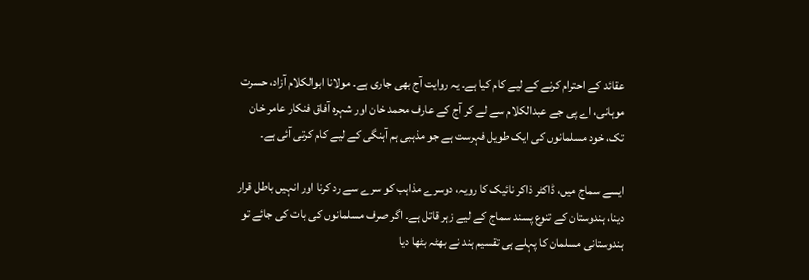عقائد کے احترام کرنے کے لیے کام کیا ہے۔ یہ روایت آج بھی جاری ہے۔ مولانا ابوالکلام آزاد، حسرت موہانی، اے پی جے عبدالکلام سے لے کر آج کے عارف محمد خان اور شہرہ آفاق فنکار عامر خان تک، خود مسلمانوں کی ایک طویل فہرست ہے جو مذہبی ہم آہنگی کے لیے کام کرتی آئی ہے۔

ایسے سماج میں، ڈاکٹر ذاکر نائیک کا رویہ، دوسرے مذاہب کو سرے سے رد کرنا اور انہیں باطل قرار دینا، ہندوستان کے تنوع پسند سماج کے لیے زہر قاتل ہے۔ اگر صرف مسلمانوں کی بات کی جائے تو ہندوستانی مسلمان کا پہلے ہی تقسیم ہند نے بھٹہ بٹھا دیا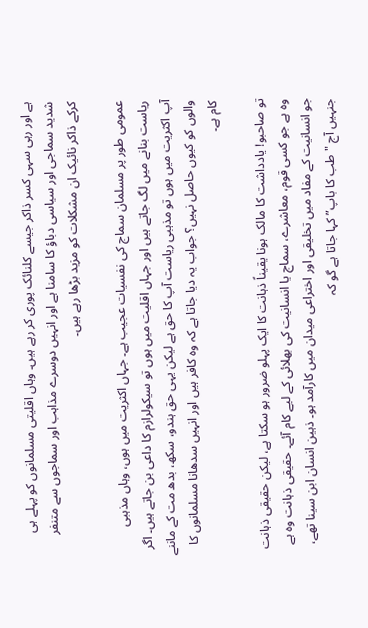ہے اور رہی سہی کسر ذاکر جیسے کلنائک پوری کر رہے ہیں۔ وہاں اقلیتی مسلمانوں کو پہلے ہی شدید سماجی اور سیاسی دباؤ کا سامنا ہے اور انہیں دوسرے مذاہب اور سماجوں سے متنفر کرکے ذاکر نائیک ان مشکلات کو مزید بڑھا رہے ہیں۔

عمومی طور پر مسلمان سماج کی نفسیات عجیب ہے۔ جہاں اکثریت میں ہوں، وہاں مذہبی ریاست بنانے میں لگ جاتے ہیں اور جہاں اقلیت میں ہوں تو سیکولرازم کا داعی بن جاتے ہیں۔ اگر آپ اکثریت میں ہوں تو مذہبی ریاست آپ کا حق ہے لیکن یہی حق ہندو، سکھ، بدھ مت کے ماننے والوں کو کیوں حاصل نہیں؟ جواب یہ دیا جاتا ہے کہ وہ کافر ہیں اور انہیں سدھانا مسلمانوں کا کام ہے۔

تو صاحبو! یادداشت کا مالک ہونا یقیناً ذہانت کا ایک پہلو ضرور ہو سکتا ہے، لیکن حقیقی ذہانت وہ ہے جو کسی قوم، معاشرے، سماج یا انسانیت کی بھلائی کے لیے کام آئے۔ حقیقی ذہانت وہ ہے جو انسانیت کے مفاد میں تخلیقی اور اختراعی میدان میں کارآمد ہو۔ ذہین انسان ابن سینا تھے، جنہیں آج "طب کا باپ” کہا جاتا ہے گو کہ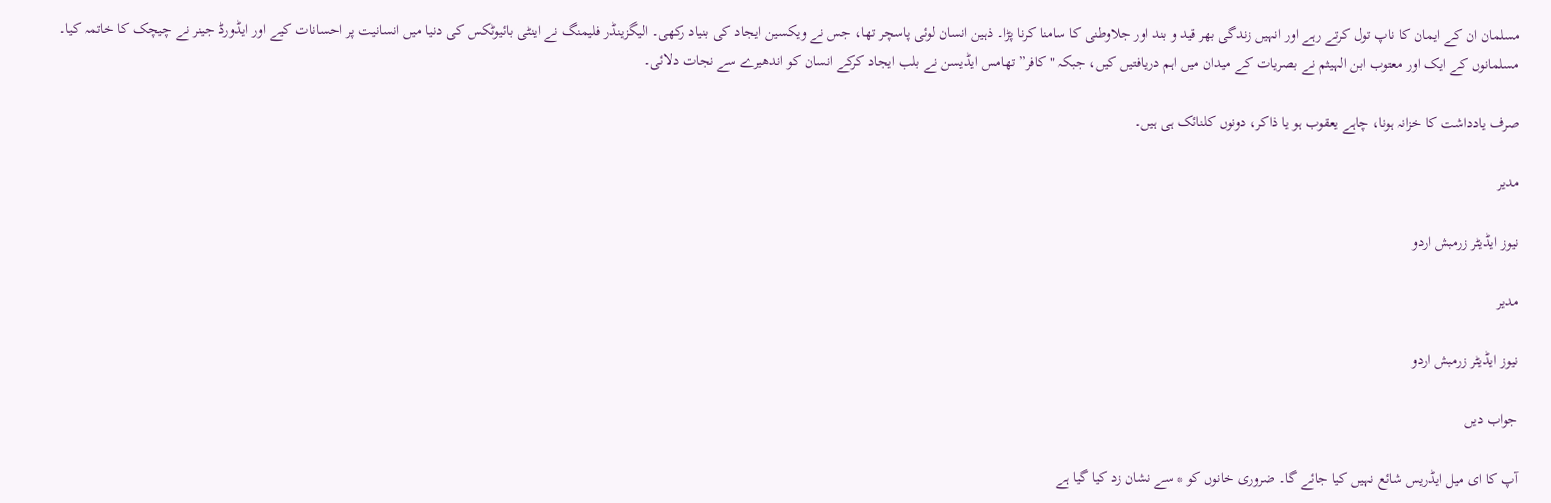مسلمان ان کے ایمان کا ناپ تول کرتے رہے اور انہیں زندگی بھر قید و بند اور جلاوطنی کا سامنا کرنا پڑا۔ ذہین انسان لوئی پاسچر تھا، جس نے ویکسین ایجاد کی بنیاد رکھی۔ الیگزینڈر فلیمنگ نے اینٹی بائیوٹکس کی دنیا میں انسانیت پر احسانات کیے اور ایڈورڈ جینر نے چیچک کا خاتمہ کیا۔ مسلمانوں کے ایک اور معتوب ابن الہیثم نے بصریات کے میدان میں اہم دریافتیں کیں، جبکہ "کافر” تھامس ایڈیسن نے بلب ایجاد کرکے انسان کو اندھیرے سے نجات دلائی۔

صرف یادداشت کا خزانہ ہونا، چاہے یعقوب ہو یا ذاکر، دونوں کلنائک ہی ہیں۔

مدیر

نیوز ایڈیٹر زرمبش اردو

مدیر

نیوز ایڈیٹر زرمبش اردو

جواب دیں

آپ کا ای میل ایڈریس شائع نہیں کیا جائے گا۔ ضروری خانوں کو * سے نشان زد کیا گیا ہے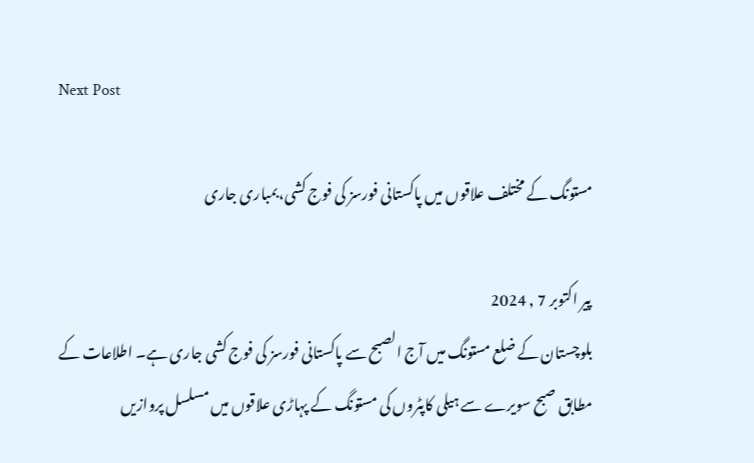Next Post

مستونگ کے مختلف علاقوں میں پاکستانی فورسز کی فوج کشی،بمباری جاری

پیر اکتوبر 7 , 2024
بلوچستان کے ضلع مستونگ میں آج الصبح سے پاکستانی فورسز کی فوج کشی جاری ہے۔ اطلاعات کے مطابق صبح سویرے سے ہیلی کاپٹروں کی مستونگ کے پہاڑی علاقوں میں مسلسل پروازیں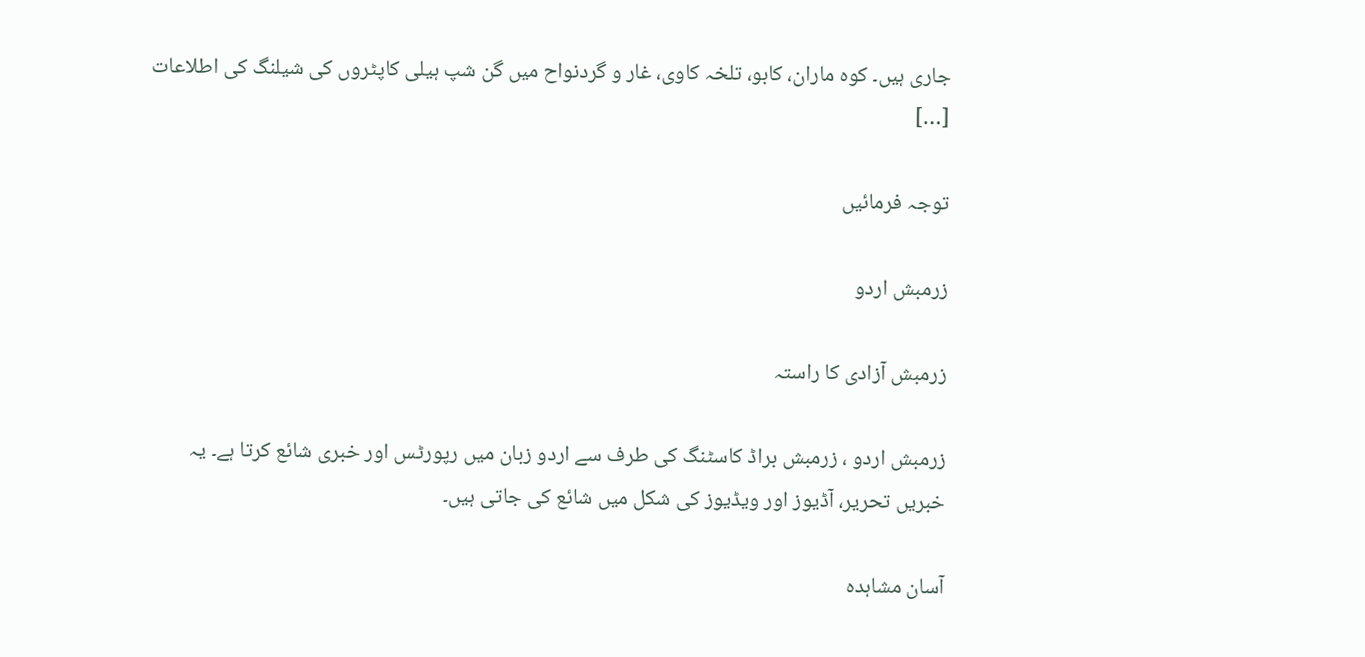جاری ہیں۔ کوہ ماران، کابو، تلخہ کاوی، غار و گردنواح میں گن شپ ہیلی کاپٹروں کی شیلنگ کی اطلاعات […]

توجہ فرمائیں

زرمبش اردو

زرمبش آزادی کا راستہ

زرمبش اردو ، زرمبش براڈ کاسٹنگ کی طرف سے اردو زبان میں رپورٹس اور خبری شائع کرتا ہے۔ یہ خبریں تحریر، آڈیوز اور ویڈیوز کی شکل میں شائع کی جاتی ہیں۔

آسان مشاہدہ